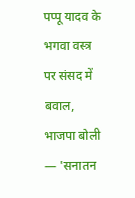पप्पू यादव के भगवा वस्त्र पर संसद में बवाल, भाजपा बोली — 'सनातन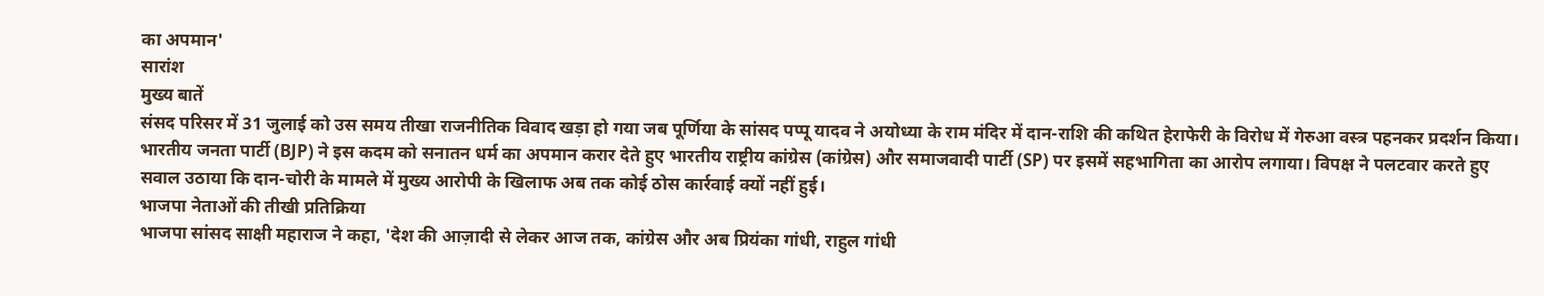का अपमान'
सारांश
मुख्य बातें
संसद परिसर में 31 जुलाई को उस समय तीखा राजनीतिक विवाद खड़ा हो गया जब पूर्णिया के सांसद पप्पू यादव ने अयोध्या के राम मंदिर में दान-राशि की कथित हेराफेरी के विरोध में गेरुआ वस्त्र पहनकर प्रदर्शन किया। भारतीय जनता पार्टी (BJP) ने इस कदम को सनातन धर्म का अपमान करार देते हुए भारतीय राष्ट्रीय कांग्रेस (कांग्रेस) और समाजवादी पार्टी (SP) पर इसमें सहभागिता का आरोप लगाया। विपक्ष ने पलटवार करते हुए सवाल उठाया कि दान-चोरी के मामले में मुख्य आरोपी के खिलाफ अब तक कोई ठोस कार्रवाई क्यों नहीं हुई।
भाजपा नेताओं की तीखी प्रतिक्रिया
भाजपा सांसद साक्षी महाराज ने कहा, 'देश की आज़ादी से लेकर आज तक, कांग्रेस और अब प्रियंका गांधी, राहुल गांधी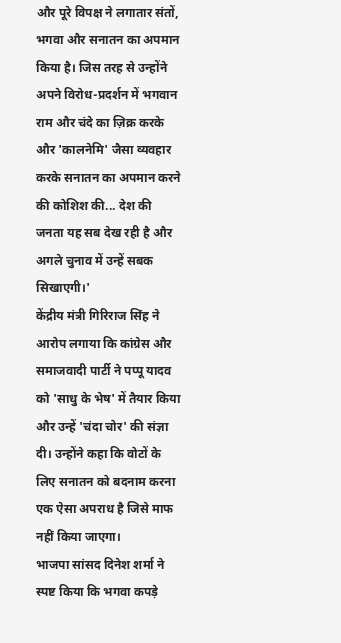और पूरे विपक्ष ने लगातार संतों, भगवा और सनातन का अपमान किया है। जिस तरह से उन्होंने अपने विरोध-प्रदर्शन में भगवान राम और चंदे का ज़िक्र करके और 'कालनेमि' जैसा व्यवहार करके सनातन का अपमान करने की कोशिश की... देश की जनता यह सब देख रही है और अगले चुनाव में उन्हें सबक सिखाएगी।'
केंद्रीय मंत्री गिरिराज सिंह ने आरोप लगाया कि कांग्रेस और समाजवादी पार्टी ने पप्पू यादव को 'साधु के भेष' में तैयार किया और उन्हें 'चंदा चोर' की संज्ञा दी। उन्होंने कहा कि वोटों के लिए सनातन को बदनाम करना एक ऐसा अपराध है जिसे माफ नहीं किया जाएगा।
भाजपा सांसद दिनेश शर्मा ने स्पष्ट किया कि भगवा कपड़े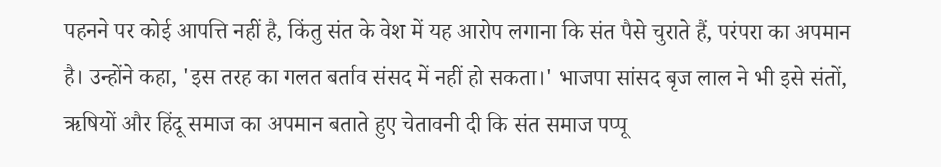पहनने पर कोई आपत्ति नहीं है, किंतु संत के वेश में यह आरोप लगाना कि संत पैसे चुराते हैं, परंपरा का अपमान है। उन्होंने कहा, 'इस तरह का गलत बर्ताव संसद में नहीं हो सकता।' भाजपा सांसद बृज लाल ने भी इसे संतों, ऋषियों और हिंदू समाज का अपमान बताते हुए चेतावनी दी कि संत समाज पप्पू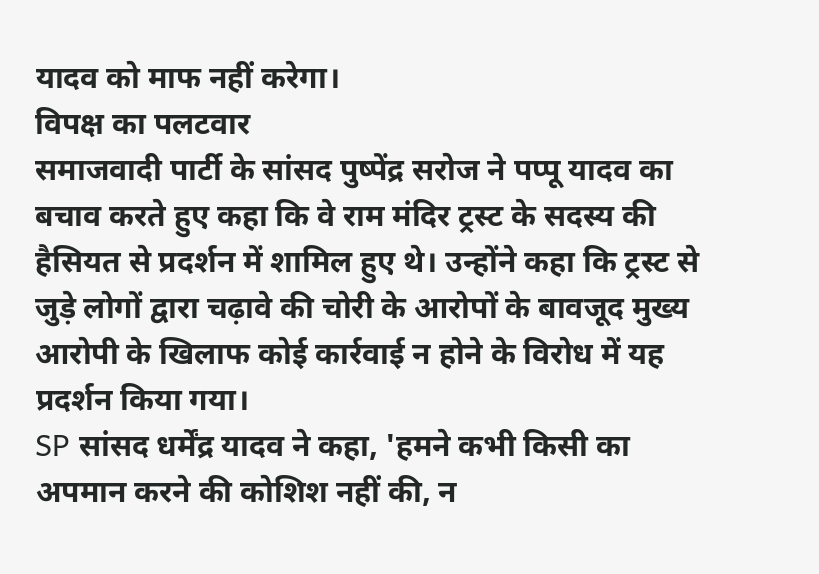यादव को माफ नहीं करेगा।
विपक्ष का पलटवार
समाजवादी पार्टी के सांसद पुष्पेंद्र सरोज ने पप्पू यादव का बचाव करते हुए कहा कि वे राम मंदिर ट्रस्ट के सदस्य की हैसियत से प्रदर्शन में शामिल हुए थे। उन्होंने कहा कि ट्रस्ट से जुड़े लोगों द्वारा चढ़ावे की चोरी के आरोपों के बावजूद मुख्य आरोपी के खिलाफ कोई कार्रवाई न होने के विरोध में यह प्रदर्शन किया गया।
SP सांसद धर्मेंद्र यादव ने कहा, 'हमने कभी किसी का अपमान करने की कोशिश नहीं की, न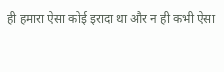ही हमारा ऐसा कोई इरादा था और न ही कभी ऐसा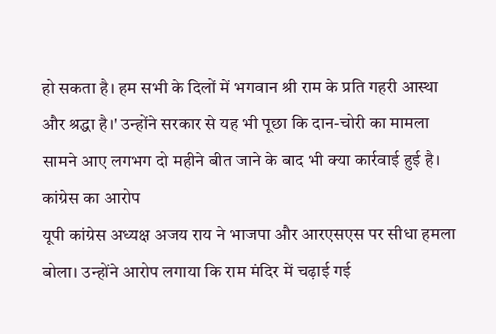हो सकता है। हम सभी के दिलों में भगवान श्री राम के प्रति गहरी आस्था और श्रद्धा है।' उन्होंने सरकार से यह भी पूछा कि दान-चोरी का मामला सामने आए लगभग दो महीने बीत जाने के बाद भी क्या कार्रवाई हुई है।
कांग्रेस का आरोप
यूपी कांग्रेस अध्यक्ष अजय राय ने भाजपा और आरएसएस पर सीधा हमला बोला। उन्होंने आरोप लगाया कि राम मंदिर में चढ़ाई गई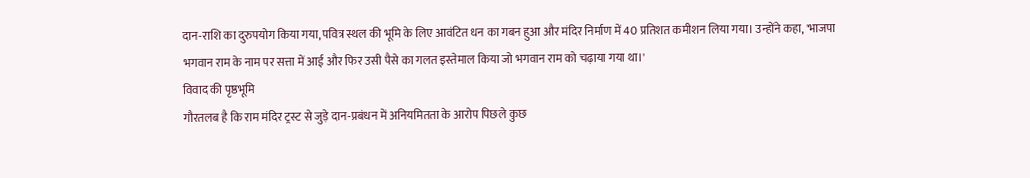दान-राशि का दुरुपयोग किया गया, पवित्र स्थल की भूमि के लिए आवंटित धन का गबन हुआ और मंदिर निर्माण में 40 प्रतिशत कमीशन लिया गया। उन्होंने कहा, 'भाजपा भगवान राम के नाम पर सत्ता में आई और फिर उसी पैसे का गलत इस्तेमाल किया जो भगवान राम को चढ़ाया गया था।'
विवाद की पृष्ठभूमि
गौरतलब है कि राम मंदिर ट्रस्ट से जुड़े दान-प्रबंधन में अनियमितता के आरोप पिछले कुछ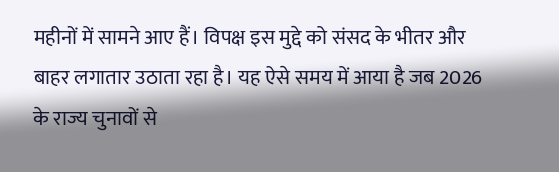महीनों में सामने आए हैं। विपक्ष इस मुद्दे को संसद के भीतर और बाहर लगातार उठाता रहा है। यह ऐसे समय में आया है जब 2026 के राज्य चुनावों से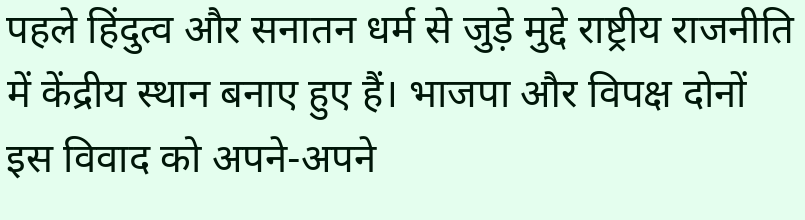पहले हिंदुत्व और सनातन धर्म से जुड़े मुद्दे राष्ट्रीय राजनीति में केंद्रीय स्थान बनाए हुए हैं। भाजपा और विपक्ष दोनों इस विवाद को अपने-अपने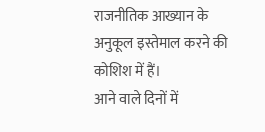राजनीतिक आख्यान के अनुकूल इस्तेमाल करने की कोशिश में हैं।
आने वाले दिनों में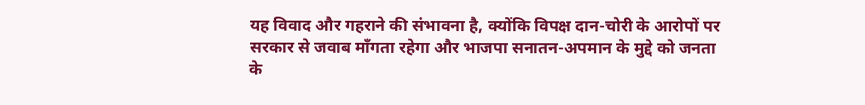यह विवाद और गहराने की संभावना है, क्योंकि विपक्ष दान-चोरी के आरोपों पर सरकार से जवाब माँगता रहेगा और भाजपा सनातन-अपमान के मुद्दे को जनता के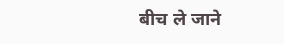बीच ले जाने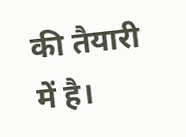की तैयारी में है।